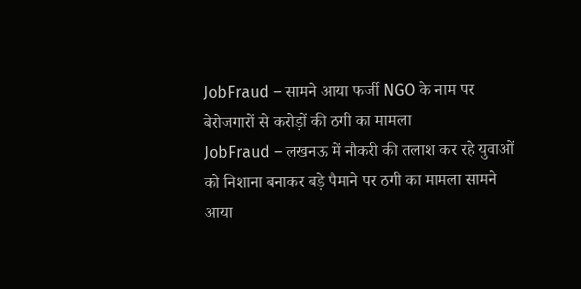JobFraud – सामने आया फर्जी NGO के नाम पर बेरोजगारों से करोड़ों की ठगी का मामला
JobFraud – लखनऊ में नौकरी की तलाश कर रहे युवाओं को निशाना बनाकर बड़े पैमाने पर ठगी का मामला सामने आया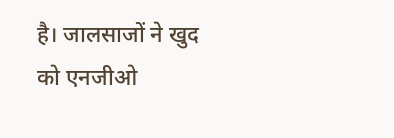है। जालसाजों ने खुद को एनजीओ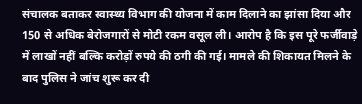संचालक बताकर स्वास्थ्य विभाग की योजना में काम दिलाने का झांसा दिया और 150 से अधिक बेरोजगारों से मोटी रकम वसूल ली। आरोप है कि इस पूरे फर्जीवाड़े में लाखों नहीं बल्कि करोड़ों रुपये की ठगी की गई। मामले की शिकायत मिलने के बाद पुलिस ने जांच शुरू कर दी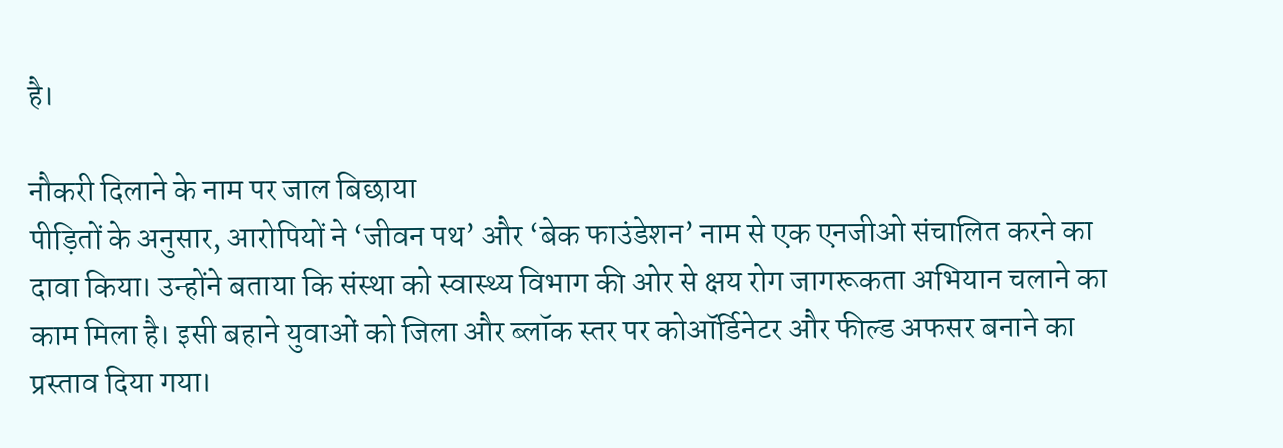है।

नौकरी दिलाने के नाम पर जाल बिछाया
पीड़ितों के अनुसार, आरोपियों ने ‘जीवन पथ’ और ‘बेक फाउंडेशन’ नाम से एक एनजीओ संचालित करने का दावा किया। उन्होंने बताया कि संस्था को स्वास्थ्य विभाग की ओर से क्षय रोग जागरूकता अभियान चलाने का काम मिला है। इसी बहाने युवाओं को जिला और ब्लॉक स्तर पर कोऑर्डिनेटर और फील्ड अफसर बनाने का प्रस्ताव दिया गया।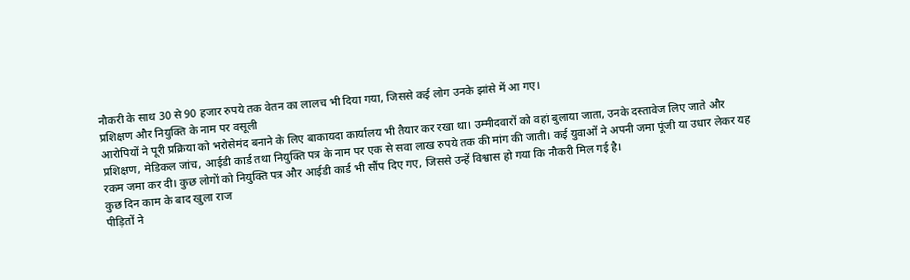नौकरी के साथ 30 से 90 हजार रुपये तक वेतन का लालच भी दिया गया, जिससे कई लोग उनके झांसे में आ गए।
प्रशिक्षण और नियुक्ति के नाम पर वसूली
आरोपियों ने पूरी प्रक्रिया को भरोसेमंद बनाने के लिए बाकायदा कार्यालय भी तैयार कर रखा था। उम्मीदवारों को वहां बुलाया जाता, उनके दस्तावेज लिए जाते और प्रशिक्षण, मेडिकल जांच, आईडी कार्ड तथा नियुक्ति पत्र के नाम पर एक से सवा लाख रुपये तक की मांग की जाती। कई युवाओं ने अपनी जमा पूंजी या उधार लेकर यह रकम जमा कर दी। कुछ लोगों को नियुक्ति पत्र और आईडी कार्ड भी सौंप दिए गए, जिससे उन्हें विश्वास हो गया कि नौकरी मिल गई है।
कुछ दिन काम के बाद खुला राज
पीड़ितों ने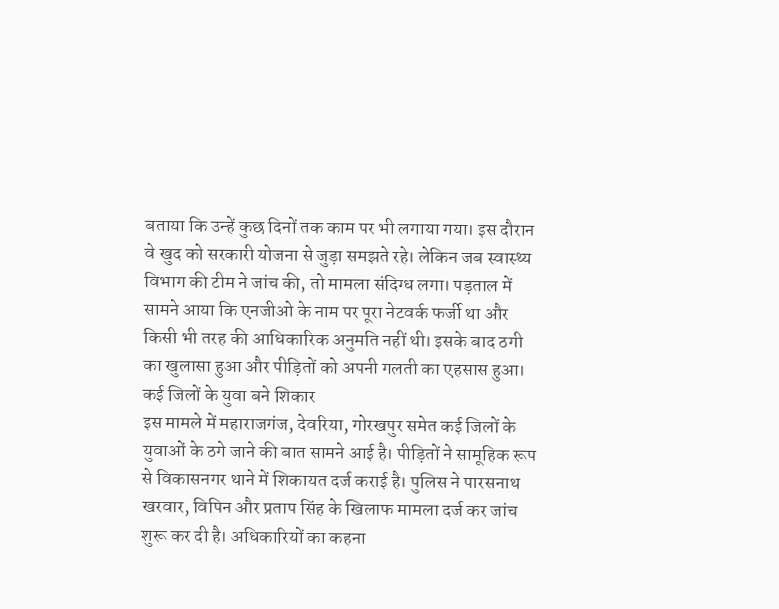बताया कि उन्हें कुछ दिनों तक काम पर भी लगाया गया। इस दौरान वे खुद को सरकारी योजना से जुड़ा समझते रहे। लेकिन जब स्वास्थ्य विभाग की टीम ने जांच की, तो मामला संदिग्ध लगा। पड़ताल में सामने आया कि एनजीओ के नाम पर पूरा नेटवर्क फर्जी था और किसी भी तरह की आधिकारिक अनुमति नहीं थी। इसके बाद ठगी का खुलासा हुआ और पीड़ितों को अपनी गलती का एहसास हुआ।
कई जिलों के युवा बने शिकार
इस मामले में महाराजगंज, देवरिया, गोरखपुर समेत कई जिलों के युवाओं के ठगे जाने की बात सामने आई है। पीड़ितों ने सामूहिक रूप से विकासनगर थाने में शिकायत दर्ज कराई है। पुलिस ने पारसनाथ खरवार, विपिन और प्रताप सिंह के खिलाफ मामला दर्ज कर जांच शुरू कर दी है। अधिकारियों का कहना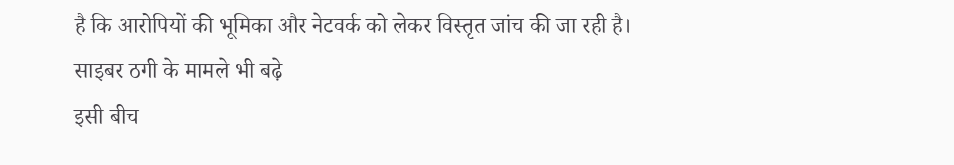है कि आरोपियों की भूमिका और नेटवर्क को लेकर विस्तृत जांच की जा रही है।
साइबर ठगी के मामले भी बढ़े
इसी बीच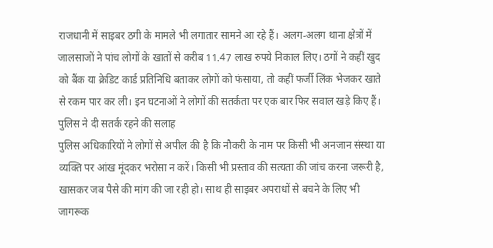राजधानी में साइबर ठगी के मामले भी लगातार सामने आ रहे हैं। अलग-अलग थाना क्षेत्रों में जालसाजों ने पांच लोगों के खातों से करीब 11.47 लाख रुपये निकाल लिए। ठगों ने कहीं खुद को बैंक या क्रेडिट कार्ड प्रतिनिधि बताकर लोगों को फंसाया, तो कहीं फर्जी लिंक भेजकर खाते से रकम पार कर ली। इन घटनाओं ने लोगों की सतर्कता पर एक बार फिर सवाल खड़े किए हैं।
पुलिस ने दी सतर्क रहने की सलाह
पुलिस अधिकारियों ने लोगों से अपील की है कि नौकरी के नाम पर किसी भी अनजान संस्था या व्यक्ति पर आंख मूंदकर भरोसा न करें। किसी भी प्रस्ताव की सत्यता की जांच करना जरूरी है, खासकर जब पैसे की मांग की जा रही हो। साथ ही साइबर अपराधों से बचने के लिए भी जागरूक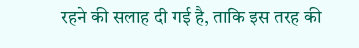रहने की सलाह दी गई है, ताकि इस तरह की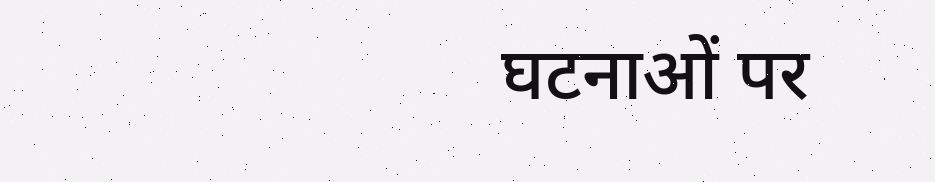घटनाओं पर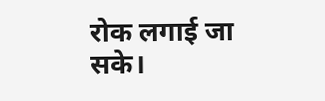रोक लगाई जा सके।